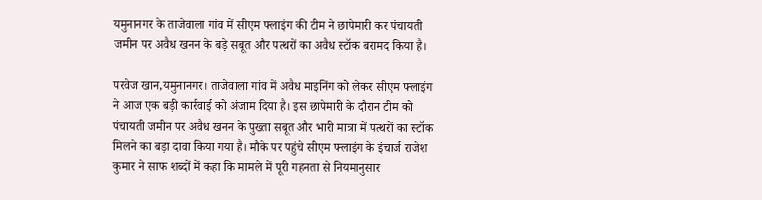यमुनानगर के ताजेवाला गांव में सीएम फ्लाइंग की टीम ने छापेमारी कर पंचायती जमीन पर अवैध खनन के बड़े सबूत और पत्थरों का अवैध स्टॉक बरामद किया है।

परवेज खान,यमुनानगर। ताजेवाला गांव में अवैध माइनिंग को लेकर सीएम फ्लाइंग ने आज एक बड़ी कार्रवाई को अंजाम दिया है। इस छापेमारी के दौरान टीम को पंचायती जमीन पर अवैध खनन के पुख्ता सबूत और भारी मात्रा में पत्थरों का स्टॉक मिलने का बड़ा दावा किया गया है। मौके पर पहुंचे सीएम फ्लाइंग के इंचार्ज राजेश कुमार ने साफ शब्दों में कहा कि मामले में पूरी गहनता से नियमानुसार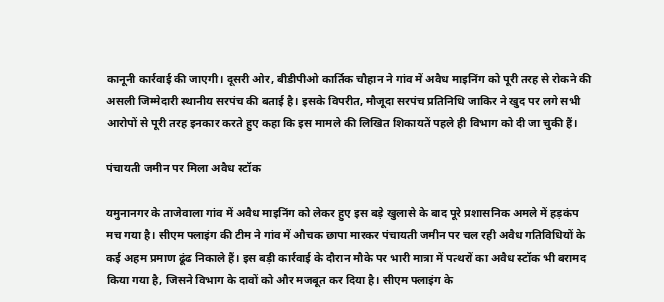कानूनी कार्रवाई की जाएगी। दूसरी ओर, बीडीपीओ कार्तिक चौहान ने गांव में अवैध माइनिंग को पूरी तरह से रोकने की असली जिम्मेदारी स्थानीय सरपंच की बताई है। इसके विपरीत, मौजूदा सरपंच प्रतिनिधि जाकिर ने खुद पर लगे सभी आरोपों से पूरी तरह इनकार करते हुए कहा कि इस मामले की लिखित शिकायतें पहले ही विभाग को दी जा चुकी हैं।

पंचायती जमीन पर मिला अवैध स्टॉक

यमुनानगर के ताजेवाला गांव में अवैध माइनिंग को लेकर हुए इस बड़े खुलासे के बाद पूरे प्रशासनिक अमले में हड़कंप मच गया है। सीएम फ्लाइंग की टीम ने गांव में औचक छापा मारकर पंचायती जमीन पर चल रही अवैध गतिविधियों के कई अहम प्रमाण ढूंढ निकाले हैं। इस बड़ी कार्रवाई के दौरान मौके पर भारी मात्रा में पत्थरों का अवैध स्टॉक भी बरामद किया गया है, जिसने विभाग के दावों को और मजबूत कर दिया है। सीएम फ्लाइंग के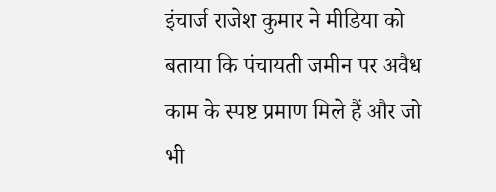इंचार्ज राजेश कुमार ने मीडिया को बताया कि पंचायती जमीन पर अवैध काम के स्पष्ट प्रमाण मिले हैं और जो भी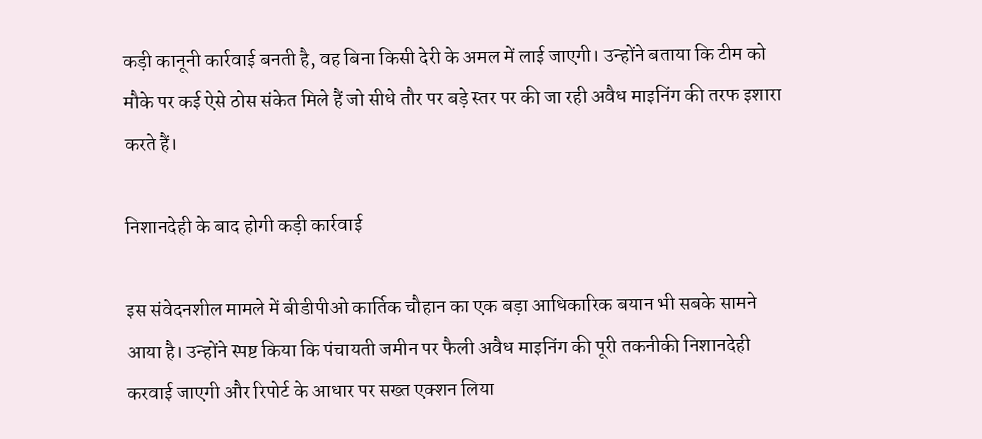कड़ी कानूनी कार्रवाई बनती है, वह बिना किसी देरी के अमल में लाई जाएगी। उन्होंने बताया कि टीम को मौके पर कई ऐसे ठोस संकेत मिले हैं जो सीधे तौर पर बड़े स्तर पर की जा रही अवैध माइनिंग की तरफ इशारा करते हैं।

निशानदेही के बाद होगी कड़ी कार्रवाई

इस संवेदनशील मामले में बीडीपीओ कार्तिक चौहान का एक बड़ा आधिकारिक बयान भी सबके सामने आया है। उन्होंने स्पष्ट किया कि पंचायती जमीन पर फैली अवैध माइनिंग की पूरी तकनीकी निशानदेही करवाई जाएगी और रिपोर्ट के आधार पर सख्त एक्शन लिया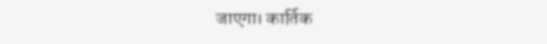जाएगा। कार्तिक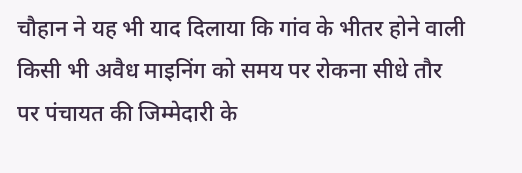चौहान ने यह भी याद दिलाया कि गांव के भीतर होने वाली किसी भी अवैध माइनिंग को समय पर रोकना सीधे तौर पर पंचायत की जिम्मेदारी के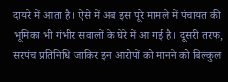दायरे में आता है। ऐसे में अब इस पूरे मामले में पंचायत की भूमिका भी गंभीर सवालों के घेरे में आ गई है। दूसरी तरफ, सरपंच प्रतिनिधि जाकिर इन आरोपों को मानने को बिल्कुल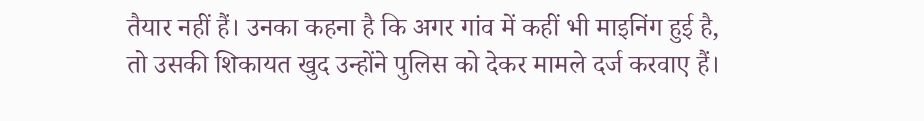तैयार नहीं हैं। उनका कहना है कि अगर गांव में कहीं भी माइनिंग हुई है, तो उसकी शिकायत खुद उन्होंने पुलिस को देकर मामले दर्ज करवाए हैं।